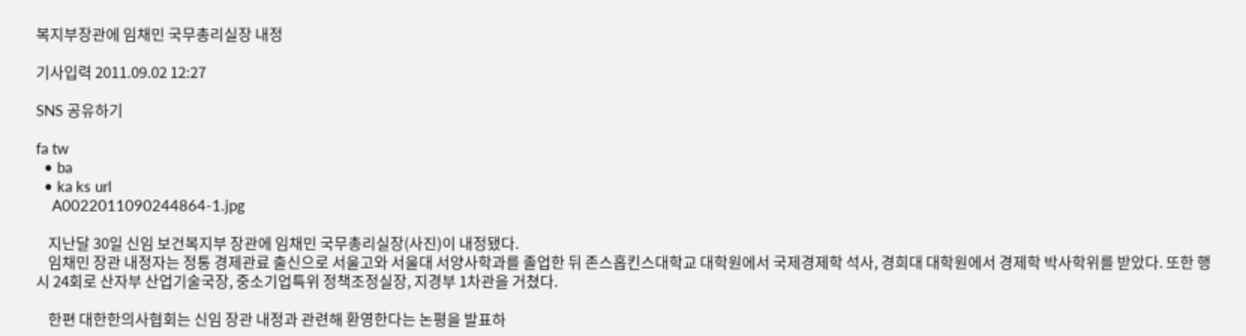복지부장관에 임채민 국무총리실장 내정

기사입력 2011.09.02 12:27

SNS 공유하기

fa tw
  • ba
  • ka ks url
    A0022011090244864-1.jpg

    지난달 30일 신임 보건복지부 장관에 임채민 국무총리실장(사진)이 내정됐다.
    임채민 장관 내정자는 정통 경제관료 출신으로 서울고와 서울대 서양사학과를 졸업한 뒤 존스홉킨스대학교 대학원에서 국제경제학 석사, 경희대 대학원에서 경제학 박사학위를 받았다. 또한 행시 24회로 산자부 산업기술국장, 중소기업특위 정책조정실장, 지경부 1차관을 거쳤다.

    한편 대한한의사협회는 신임 장관 내정과 관련해 환영한다는 논평을 발표하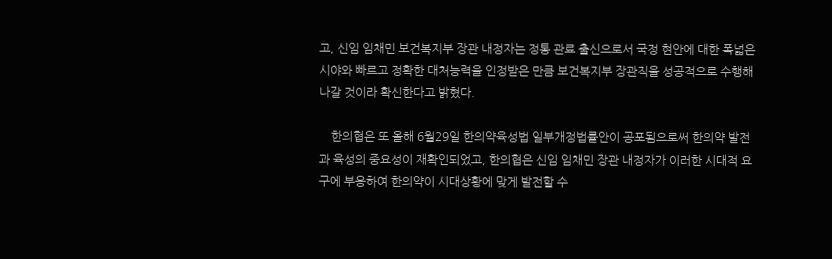고, 신임 임채민 보건복지부 장관 내정자는 정통 관료 출신으로서 국정 현안에 대한 폭넓은 시야와 빠르고 정확한 대처능력을 인정받은 만큼 보건복지부 장관직을 성공적으로 수행해 나갈 것이라 확신한다고 밝혔다.

    한의협은 또 올해 6월29일 한의약육성법 일부개정법률안이 공포됨으로써 한의약 발전과 육성의 중요성이 재확인되었고, 한의협은 신임 임채민 장관 내정자가 이러한 시대적 요구에 부응하여 한의약이 시대상황에 맞게 발전할 수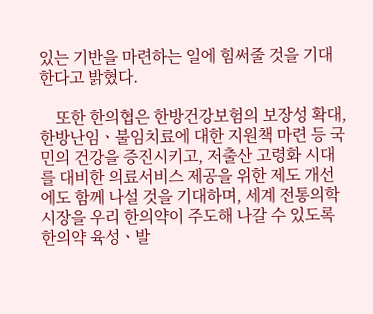있는 기반을 마련하는 일에 힘써줄 것을 기대한다고 밝혔다.

    또한 한의협은 한방건강보험의 보장성 확대, 한방난임ㆍ불임치료에 대한 지원책 마련 등 국민의 건강을 증진시키고, 저출산 고령화 시대를 대비한 의료서비스 제공을 위한 제도 개선에도 함께 나설 것을 기대하며, 세계 전통의학 시장을 우리 한의약이 주도해 나갈 수 있도록 한의약 육성ㆍ발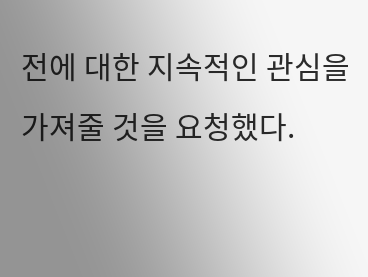전에 대한 지속적인 관심을 가져줄 것을 요청했다.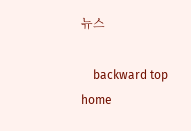뉴스

    backward top home